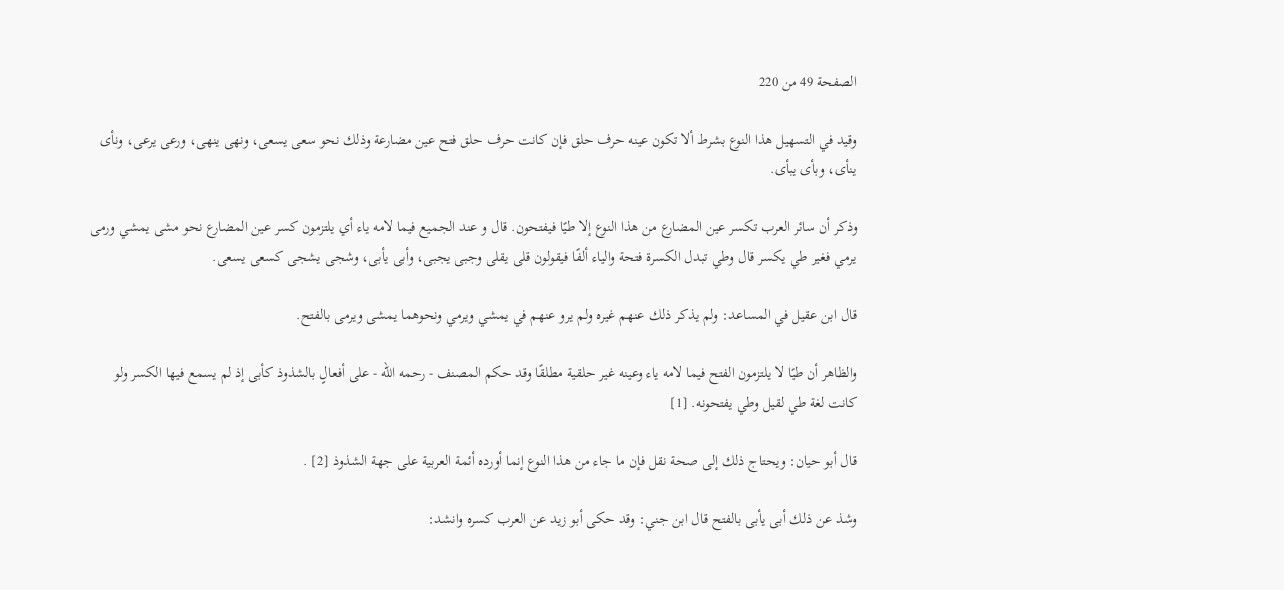الصفحة 49 من 220

وقيد في التسهيل هذا النوع بشرط ألا تكون عينه حرف حلق فإن كانت حرف حلق فتح عين مضارعة وذلك نحو سعى يسعى، ونهى ينهى، ورعى يرعى، ونأى ينأى، وبأى يبأى.

وذكر أن سائر العرب تكسر عين المضارع من هذا النوع إلا طيًا فيفتحون. قال و عند الجميع فيما لامه ياء أي يلتزمون كسر عين المضارع نحو مشى يمشي ورمى يرمي فغير طي يكسر قال وطي تبدل الكسرة فتحة والياء ألفًا فيقولون قلى يقلى وجبى يجبى، وأبى يأبى، وشجى يشجى كسعى يسعى.

قال ابن عقيل في المساعد: ولم يذكر ذلك عنهم غيره ولم يرو عنهم في يمشي ويرمي ونحوهما يمشى ويرمى بالفتح.

والظاهر أن طيًا لا يلتزمون الفتح فيما لامه ياء وعينه غير حلقية مطلقًا وقد حكم المصنف - رحمه الله - على أفعالٍ بالشذوذ كأبى إذ لم يسمع فيها الكسر ولو كانت لغة طي لقيل وطي يفتحونه. [1]

قال أبو حيان: ويحتاج ذلك إلى صحة نقل فإن ما جاء من هذا النوع إنما أورده أئمة العربية على جهة الشذوذ [2] .

وشذ عن ذلك أبى يأبى بالفتح قال ابن جني: وقد حكى أبو زيد عن العرب كسره وانشد: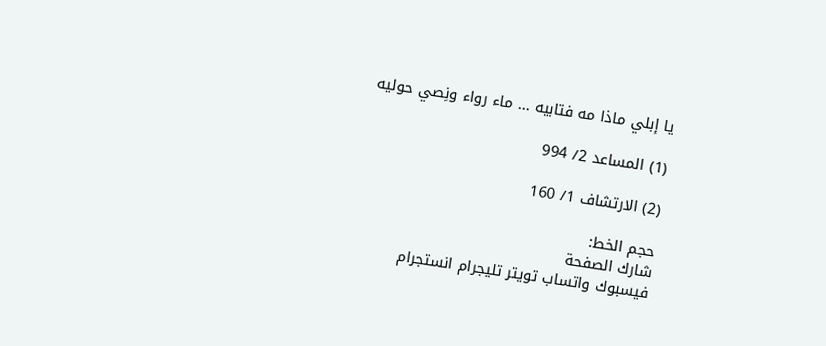يا إبلي ماذا مه فتابيه ... ماء رواء ونِصي حوليه

(1) المساعد 2/ 994

(2) الارتشاف 1/ 160

حجم الخط:
شارك الصفحة
فيسبوك واتساب تويتر تليجرام انستجرام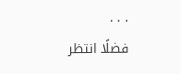. . .
فضلًا انتظر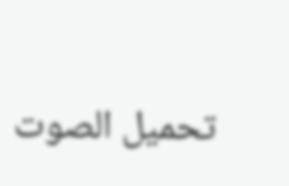تحميل الصوت